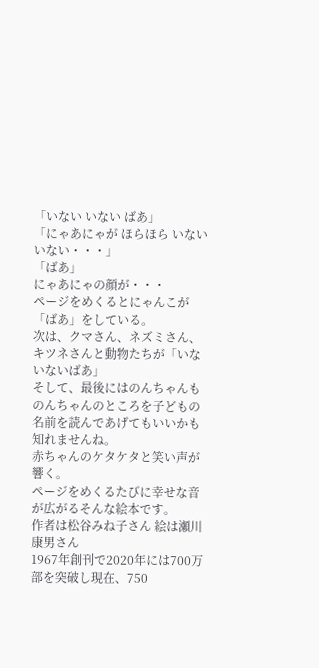「いない いない ばあ」
「にゃあにゃが ほらほら いない いない・・・」
「ばあ」
にゃあにゃの顔が・・・
ページをめくるとにゃんこが「ばあ」をしている。
次は、クマさん、ネズミさん、キツネさんと動物たちが「いないないばあ」
そして、最後にはのんちゃんも
のんちゃんのところを子どもの名前を読んであげてもいいかも知れませんね。
赤ちゃんのケタケタと笑い声が響く。
ページをめくるたびに幸せな音が広がるそんな絵本です。
作者は松谷みね子さん 絵は瀬川康男さん
1967年創刊で2020年には700万部を突破し現在、750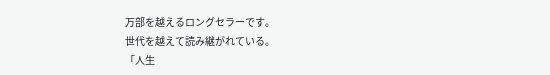万部を越えるロングセラーです。
世代を越えて読み継がれている。
「人生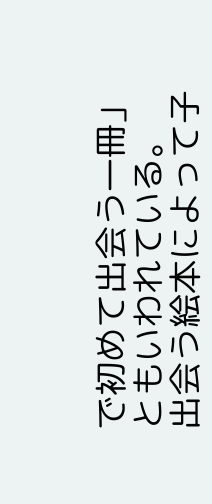で初めて出会う一冊」ともいわれている。
出会う絵本によって子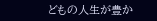どもの人生が豊か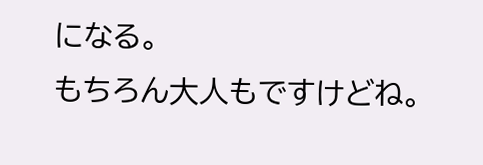になる。
もちろん大人もですけどね。